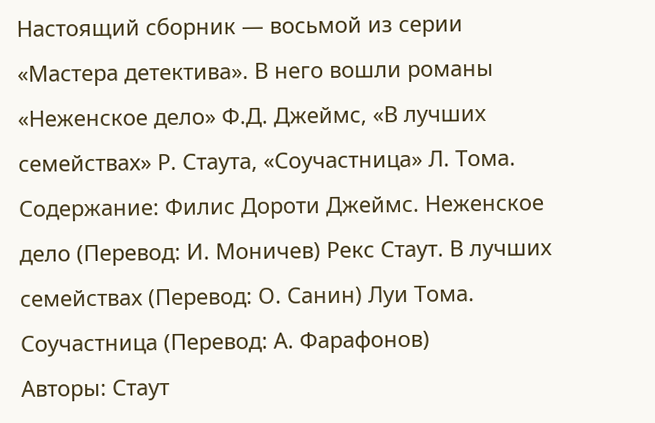Настоящий сборник — восьмой из серии «Мастера детектива». В него вошли романы «Неженское дело» Ф.Д. Джеймс, «В лучших семействах» Р. Стаута, «Соучастница» Л. Тома. Содержание: Филис Дороти Джеймс. Неженское дело (Перевод: И. Моничев) Рекс Стаут. В лучших семействах (Перевод: О. Санин) Луи Тома. Соучастница (Перевод: А. Фарафонов)
Авторы: Стаут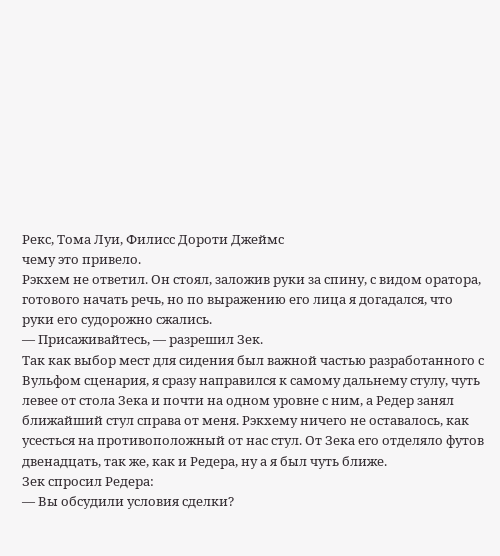Рекс, Тома Луи, Филисс Дороти Джеймс
чему это привело.
Рэкхем не ответил. Он стоял, заложив руки за спину, с видом оратора, готового начать речь, но по выражению его лица я догадался, что руки его судорожно сжались.
— Присаживайтесь, — разрешил Зек.
Так как выбор мест для сидения был важной частью разработанного с Вульфом сценария, я сразу направился к самому дальнему стулу, чуть левее от стола Зека и почти на одном уровне с ним, а Редер занял ближайший стул справа от меня. Рэкхему ничего не оставалось, как усесться на противоположный от нас стул. От Зека его отделяло футов двенадцать, так же, как и Редера, ну а я был чуть ближе.
Зек спросил Редера:
— Вы обсудили условия сделки?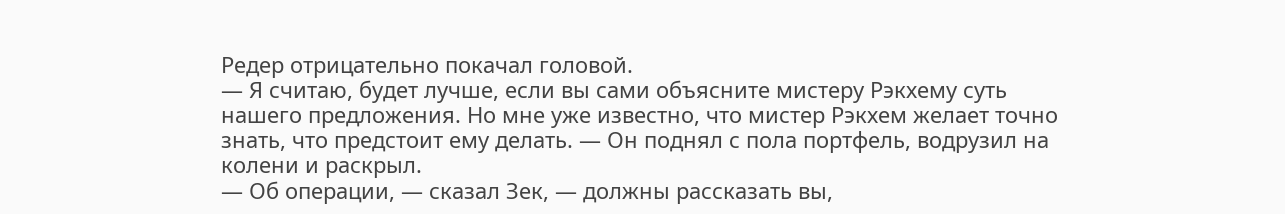Редер отрицательно покачал головой.
— Я считаю, будет лучше, если вы сами объясните мистеру Рэкхему суть нашего предложения. Но мне уже известно, что мистер Рэкхем желает точно знать, что предстоит ему делать. — Он поднял с пола портфель, водрузил на колени и раскрыл.
— Об операции, — сказал Зек, — должны рассказать вы,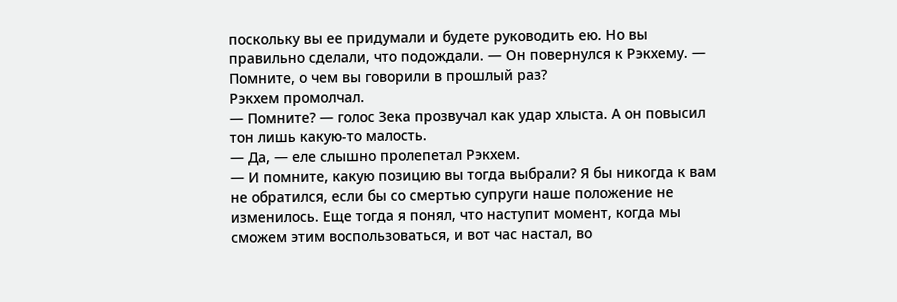поскольку вы ее придумали и будете руководить ею. Но вы правильно сделали, что подождали. — Он повернулся к Рэкхему. — Помните, о чем вы говорили в прошлый раз?
Рэкхем промолчал.
— Помните? — голос Зека прозвучал как удар хлыста. А он повысил тон лишь какую-то малость.
— Да, — еле слышно пролепетал Рэкхем.
— И помните, какую позицию вы тогда выбрали? Я бы никогда к вам не обратился, если бы со смертью супруги наше положение не изменилось. Еще тогда я понял, что наступит момент, когда мы сможем этим воспользоваться, и вот час настал, во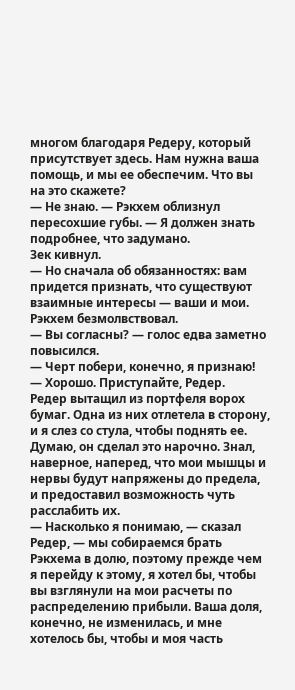многом благодаря Редеру, который присутствует здесь. Нам нужна ваша помощь, и мы ее обеспечим. Что вы на это скажете?
— Не знаю. — Рэкхем облизнул пересохшие губы. — Я должен знать подробнее, что задумано.
Зек кивнул.
— Но сначала об обязанностях: вам придется признать, что существуют взаимные интересы — ваши и мои.
Рэкхем безмолвствовал.
— Вы согласны? — голос едва заметно повысился.
— Черт побери, конечно, я признаю!
— Хорошо. Приступайте, Редер.
Редер вытащил из портфеля ворох бумаг. Одна из них отлетела в сторону, и я слез со стула, чтобы поднять ее. Думаю, он сделал это нарочно. Знал, наверное, наперед, что мои мышцы и нервы будут напряжены до предела, и предоставил возможность чуть расслабить их.
— Насколько я понимаю, — сказал Редер, — мы собираемся брать Рэкхема в долю, поэтому прежде чем я перейду к этому, я хотел бы, чтобы вы взглянули на мои расчеты по распределению прибыли. Ваша доля, конечно, не изменилась, и мне хотелось бы, чтобы и моя часть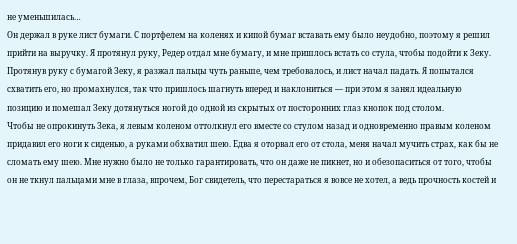не уменьшилась…
Он держал в руке лист бумаги. С портфелем на коленях и кипой бумаг вставать ему было неудобно, поэтому я решил прийти на выручку. Я протянул руку, Редер отдал мне бумагу, и мне пришлось встать со стула, чтобы подойти к Зеку. Протянув руку с бумагой Зеку, я разжал пальцы чуть раньше, чем требовалось, и лист начал падать. Я попытался схватить его, но промахнулся, так что пришлось шагнуть вперед и наклониться — при этом я занял идеальную позицию и помешал Зеку дотянуться ногой до одной из скрытых от посторонних глаз кнопок под столом.
Чтобы не опрокинуть Зека, я левым коленом оттолкнул его вместе со стулом назад и одновременно правым коленом придавил его ноги к сиденью, а руками обхватил шею. Едва я оторвал его от стола, меня начал мучить страх, как бы не сломать ему шею. Мне нужно было не только гарантировать, что он даже не пикнет, но и обезопаситься от того, чтобы он не ткнул пальцами мне в глаза, впрочем, Бог свидетель, что перестараться я вовсе не хотел, а ведь прочность костей и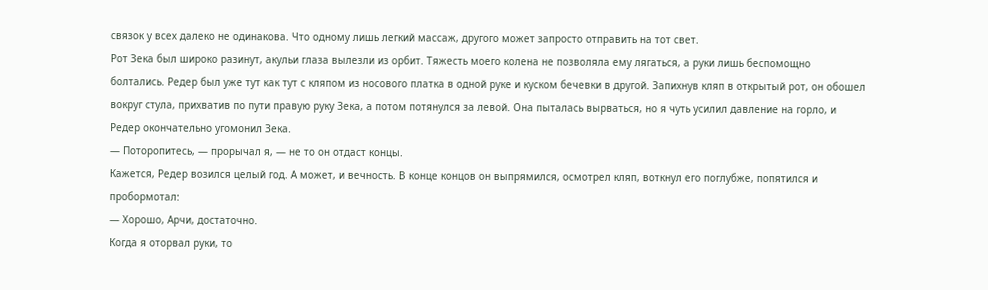связок у всех далеко не одинакова. Что одному лишь легкий массаж, другого может запросто отправить на тот свет.
Рот Зека был широко разинут, акульи глаза вылезли из орбит. Тяжесть моего колена не позволяла ему лягаться, а руки лишь беспомощно болтались. Редер был уже тут как тут с кляпом из носового платка в одной руке и куском бечевки в другой. Запихнув кляп в открытый рот, он обошел вокруг стула, прихватив по пути правую руку Зека, а потом потянулся за левой. Она пыталась вырваться, но я чуть усилил давление на горло, и Редер окончательно угомонил Зека.
— Поторопитесь, — прорычал я, — не то он отдаст концы.
Кажется, Редер возился целый год. А может, и вечность. В конце концов он выпрямился, осмотрел кляп, воткнул его поглубже, попятился и пробормотал:
— Хорошо, Арчи, достаточно.
Когда я оторвал руки, то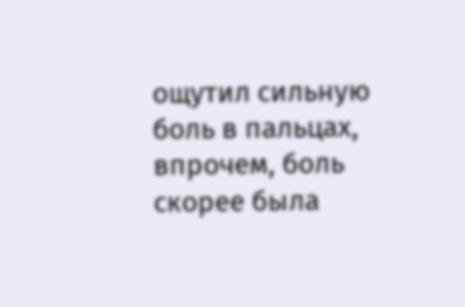ощутил сильную боль в пальцах, впрочем, боль скорее была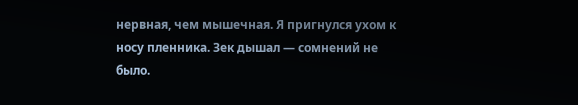нервная, чем мышечная. Я пригнулся ухом к носу пленника. Зек дышал — сомнений не было.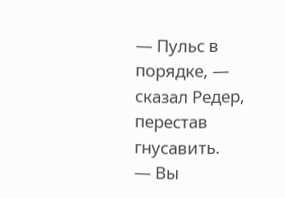— Пульс в порядке, — сказал Редер, перестав гнусавить.
— Вы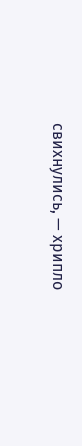свихнулись, — хрипло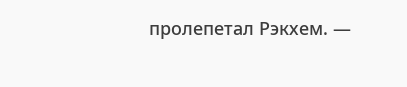пролепетал Рэкхем. —